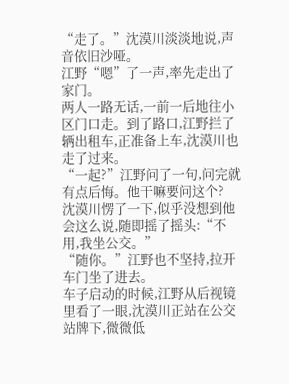“走了。”沈漠川淡淡地说,声音依旧沙哑。
江野“嗯”了一声,率先走出了家门。
两人一路无话,一前一后地往小区门口走。到了路口,江野拦了辆出租车,正准备上车,沈漠川也走了过来。
“一起?”江野问了一句,问完就有点后悔。他干嘛要问这个?
沈漠川愣了一下,似乎没想到他会这么说,随即摇了摇头:“不用,我坐公交。”
“随你。”江野也不坚持,拉开车门坐了进去。
车子启动的时候,江野从后视镜里看了一眼,沈漠川正站在公交站牌下,微微低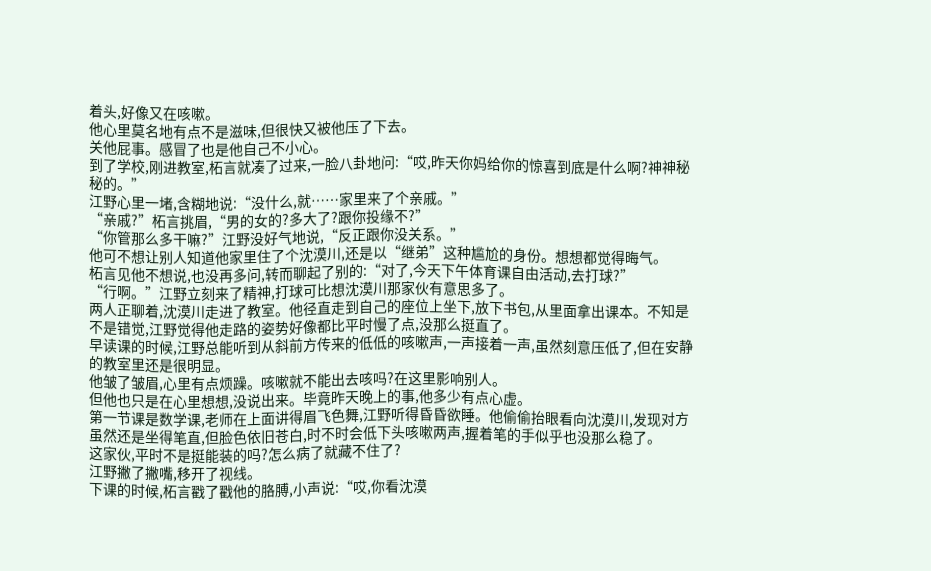着头,好像又在咳嗽。
他心里莫名地有点不是滋味,但很快又被他压了下去。
关他屁事。感冒了也是他自己不小心。
到了学校,刚进教室,柘言就凑了过来,一脸八卦地问:“哎,昨天你妈给你的惊喜到底是什么啊?神神秘秘的。”
江野心里一堵,含糊地说:“没什么,就……家里来了个亲戚。”
“亲戚?”柘言挑眉,“男的女的?多大了?跟你投缘不?”
“你管那么多干嘛?”江野没好气地说,“反正跟你没关系。”
他可不想让别人知道他家里住了个沈漠川,还是以“继弟”这种尴尬的身份。想想都觉得晦气。
柘言见他不想说,也没再多问,转而聊起了别的:“对了,今天下午体育课自由活动,去打球?”
“行啊。”江野立刻来了精神,打球可比想沈漠川那家伙有意思多了。
两人正聊着,沈漠川走进了教室。他径直走到自己的座位上坐下,放下书包,从里面拿出课本。不知是不是错觉,江野觉得他走路的姿势好像都比平时慢了点,没那么挺直了。
早读课的时候,江野总能听到从斜前方传来的低低的咳嗽声,一声接着一声,虽然刻意压低了,但在安静的教室里还是很明显。
他皱了皱眉,心里有点烦躁。咳嗽就不能出去咳吗?在这里影响别人。
但他也只是在心里想想,没说出来。毕竟昨天晚上的事,他多少有点心虚。
第一节课是数学课,老师在上面讲得眉飞色舞,江野听得昏昏欲睡。他偷偷抬眼看向沈漠川,发现对方虽然还是坐得笔直,但脸色依旧苍白,时不时会低下头咳嗽两声,握着笔的手似乎也没那么稳了。
这家伙,平时不是挺能装的吗?怎么病了就藏不住了?
江野撇了撇嘴,移开了视线。
下课的时候,柘言戳了戳他的胳膊,小声说:“哎,你看沈漠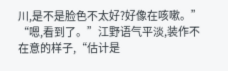川,是不是脸色不太好?好像在咳嗽。”
“嗯,看到了。”江野语气平淡,装作不在意的样子,“估计是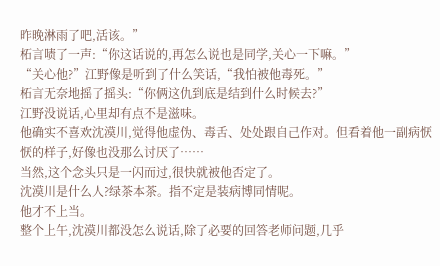昨晚淋雨了吧,活该。”
柘言啧了一声:“你这话说的,再怎么说也是同学,关心一下嘛。”
“关心他?”江野像是听到了什么笑话,“我怕被他毒死。”
柘言无奈地摇了摇头:“你俩这仇到底是结到什么时候去?”
江野没说话,心里却有点不是滋味。
他确实不喜欢沈漠川,觉得他虚伪、毒舌、处处跟自己作对。但看着他一副病恹恹的样子,好像也没那么讨厌了……
当然,这个念头只是一闪而过,很快就被他否定了。
沈漠川是什么人?绿茶本茶。指不定是装病博同情呢。
他才不上当。
整个上午,沈漠川都没怎么说话,除了必要的回答老师问题,几乎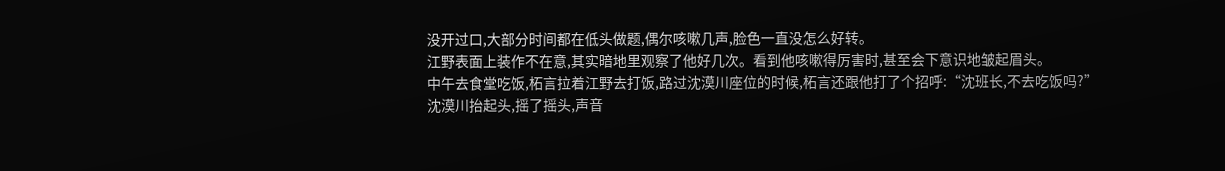没开过口,大部分时间都在低头做题,偶尔咳嗽几声,脸色一直没怎么好转。
江野表面上装作不在意,其实暗地里观察了他好几次。看到他咳嗽得厉害时,甚至会下意识地皱起眉头。
中午去食堂吃饭,柘言拉着江野去打饭,路过沈漠川座位的时候,柘言还跟他打了个招呼:“沈班长,不去吃饭吗?”
沈漠川抬起头,摇了摇头,声音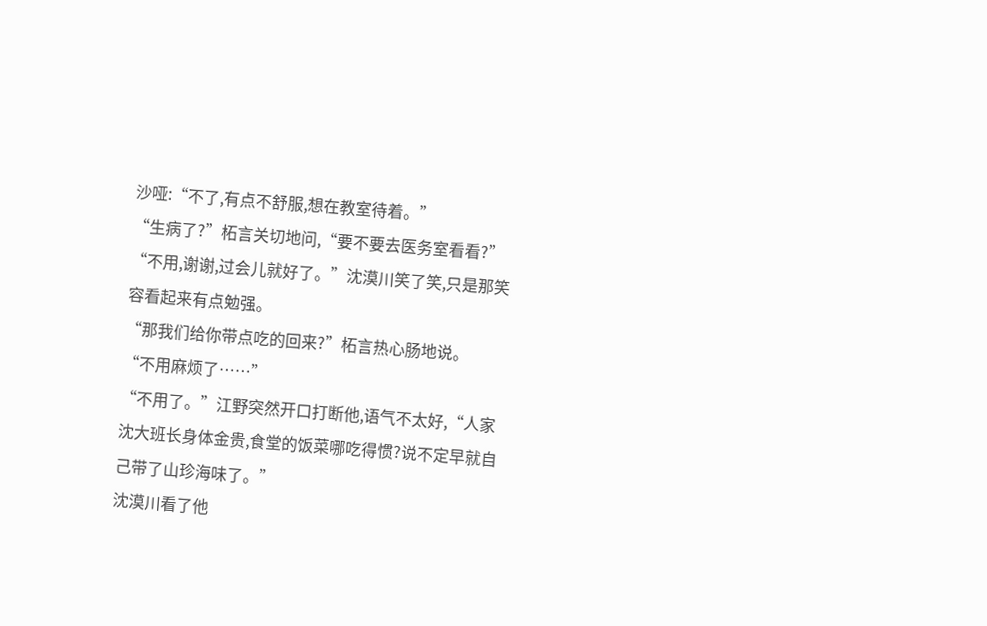沙哑:“不了,有点不舒服,想在教室待着。”
“生病了?”柘言关切地问,“要不要去医务室看看?”
“不用,谢谢,过会儿就好了。”沈漠川笑了笑,只是那笑容看起来有点勉强。
“那我们给你带点吃的回来?”柘言热心肠地说。
“不用麻烦了……”
“不用了。”江野突然开口打断他,语气不太好,“人家沈大班长身体金贵,食堂的饭菜哪吃得惯?说不定早就自己带了山珍海味了。”
沈漠川看了他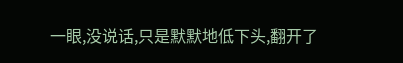一眼,没说话,只是默默地低下头,翻开了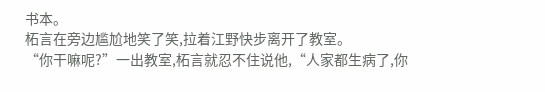书本。
柘言在旁边尴尬地笑了笑,拉着江野快步离开了教室。
“你干嘛呢?”一出教室,柘言就忍不住说他,“人家都生病了,你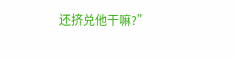还挤兑他干嘛?”